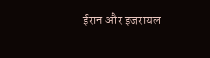ईरान और इजरायल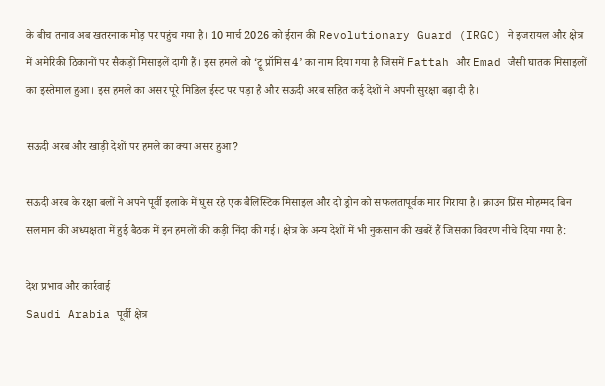के बीच तनाव अब खतरनाक मोड़ पर पहुंच गया है। 10 मार्च 2026 को ईरान की Revolutionary Guard (IRGC) ने इजरायल और क्षेत्र में अमेरिकी ठिकानों पर सैकड़ों मिसाइलें दागी हैं। इस हमले को ‘ट्रू प्रॉमिस 4’ का नाम दिया गया है जिसमें Fattah और Emad जैसी घातक मिसाइलों का इस्तेमाल हुआ। इस हमले का असर पूरे मिडिल ईस्ट पर पड़ा है और सऊदी अरब सहित कई देशों ने अपनी सुरक्षा बढ़ा दी है।

सऊदी अरब और खाड़ी देशों पर हमले का क्या असर हुआ?

सऊदी अरब के रक्षा बलों ने अपने पूर्वी इलाके में घुस रहे एक बैलिस्टिक मिसाइल और दो ड्रोन को सफलतापूर्वक मार गिराया है। क्राउन प्रिंस मोहम्मद बिन सलमान की अध्यक्षता में हुई बैठक में इन हमलों की कड़ी निंदा की गई। क्षेत्र के अन्य देशों में भी नुकसान की खबरें हैं जिसका विवरण नीचे दिया गया है:

देश प्रभाव और कार्रवाई
Saudi Arabia पूर्वी क्षेत्र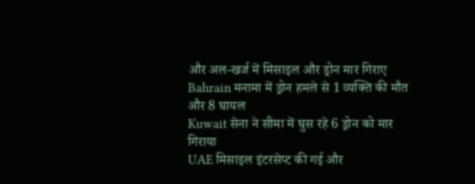और अल-खर्ज में मिसाइल और ड्रोन मार गिराए
Bahrain मनामा में ड्रोन हमले से 1 व्यक्ति की मौत और 8 घायल
Kuwait सेना ने सीमा में घुस रहे 6 ड्रोन को मार गिराया
UAE मिसाइल इंटरसेप्ट की गई और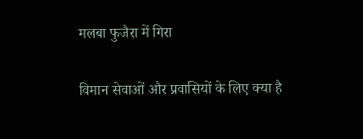मलबा फुजैरा में गिरा

विमान सेवाओं और प्रवासियों के लिए क्या है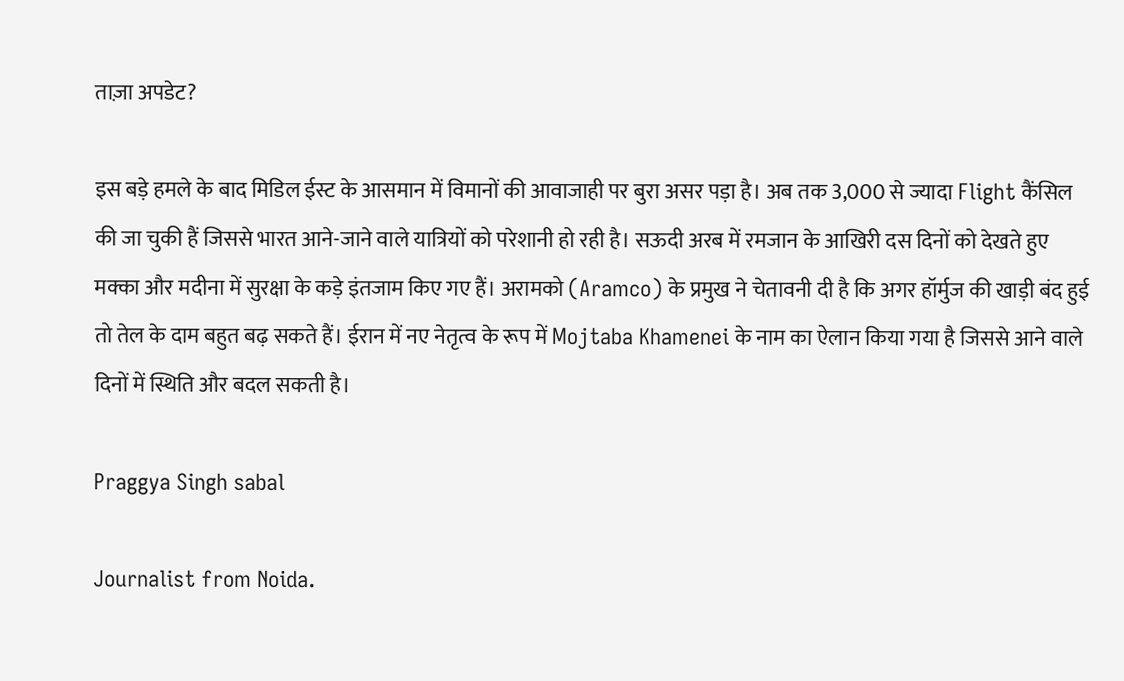ताज़ा अपडेट?

इस बड़े हमले के बाद मिडिल ईस्ट के आसमान में विमानों की आवाजाही पर बुरा असर पड़ा है। अब तक 3,000 से ज्यादा Flight कैंसिल की जा चुकी हैं जिससे भारत आने-जाने वाले यात्रियों को परेशानी हो रही है। सऊदी अरब में रमजान के आखिरी दस दिनों को देखते हुए मक्का और मदीना में सुरक्षा के कड़े इंतजाम किए गए हैं। अरामको (Aramco) के प्रमुख ने चेतावनी दी है कि अगर हॉर्मुज की खाड़ी बंद हुई तो तेल के दाम बहुत बढ़ सकते हैं। ईरान में नए नेतृत्व के रूप में Mojtaba Khamenei के नाम का ऐलान किया गया है जिससे आने वाले दिनों में स्थिति और बदल सकती है।

Praggya Singh sabal

Journalist from Noida.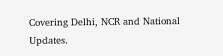Covering Delhi, NCR and National Updates.